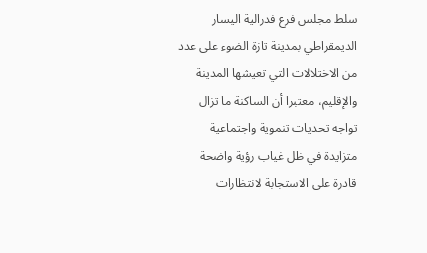سلط مجلس فرع فدرالية اليسار الديمقراطي بمدينة تازة الضوء على عدد من الاختلالات التي تعيشها المدينة والإقليم، معتبرا أن الساكنة ما تزال تواجه تحديات تنموية واجتماعية متزايدة في ظل غياب رؤية واضحة قادرة على الاستجابة لانتظارات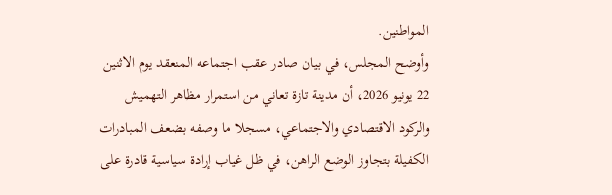المواطنين.
وأوضح المجلس، في بيان صادر عقب اجتماعه المنعقد يوم الاثنين 22 يونيو 2026، أن مدينة تازة تعاني من استمرار مظاهر التهميش والركود الاقتصادي والاجتماعي، مسجلا ما وصفه بضعف المبادرات الكفيلة بتجاوز الوضع الراهن، في ظل غياب إرادة سياسية قادرة على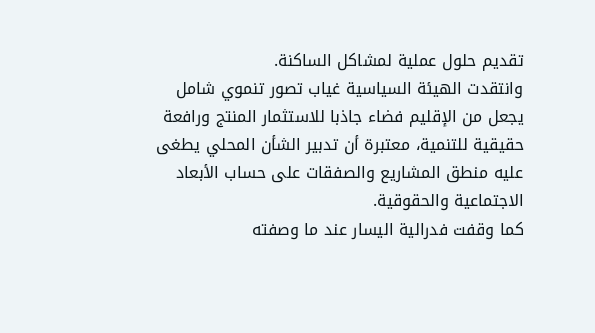تقديم حلول عملية لمشاكل الساكنة.
وانتقدت الهيئة السياسية غياب تصور تنموي شامل يجعل من الإقليم فضاء جاذبا للاستثمار المنتج ورافعة حقيقية للتنمية، معتبرة أن تدبير الشأن المحلي يطغى عليه منطق المشاريع والصفقات على حساب الأبعاد الاجتماعية والحقوقية.
كما وقفت فدرالية اليسار عند ما وصفته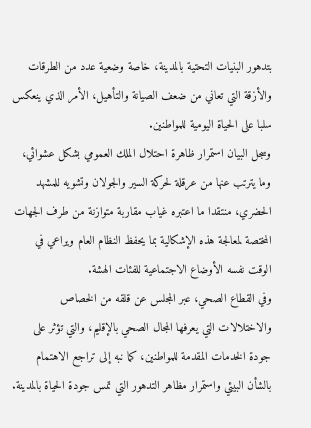بتدهور البنيات التحتية بالمدينة، خاصة وضعية عدد من الطرقات والأزقة التي تعاني من ضعف الصيانة والتأهيل، الأمر الذي ينعكس سلبا على الحياة اليومية للمواطنين.
وسجل البيان استمرار ظاهرة احتلال الملك العمومي بشكل عشوائي، وما يترتب عنها من عرقلة لحركة السير والجولان وتشويه للمشهد الحضري، منتقدا ما اعتبره غياب مقاربة متوازنة من طرف الجهات المختصة لمعالجة هذه الإشكالية بما يحفظ النظام العام ويراعي في الوقت نفسه الأوضاع الاجتماعية للفئات الهشة.
وفي القطاع الصحي، عبر المجلس عن قلقه من الخصاص والاختلالات التي يعرفها المجال الصحي بالإقليم، والتي تؤثر على جودة الخدمات المقدمة للمواطنين، كما نبه إلى تراجع الاهتمام بالشأن البيئي واستمرار مظاهر التدهور التي تمس جودة الحياة بالمدينة.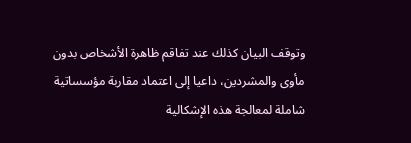وتوقف البيان كذلك عند تفاقم ظاهرة الأشخاص بدون مأوى والمشردين، داعيا إلى اعتماد مقاربة مؤسساتية شاملة لمعالجة هذه الإشكالية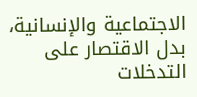الاجتماعية والإنسانية، بدل الاقتصار على التدخلات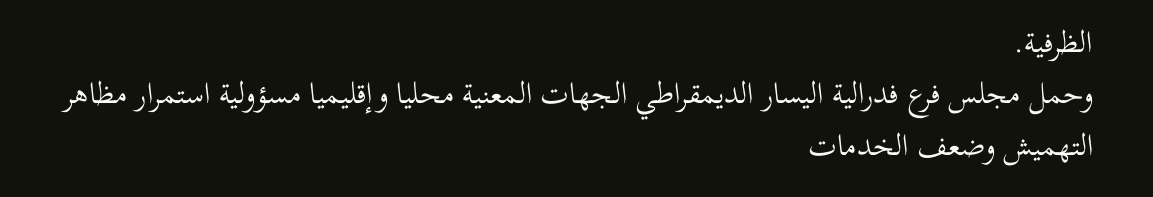الظرفية.
وحمل مجلس فرع فدرالية اليسار الديمقراطي الجهات المعنية محليا وإقليميا مسؤولية استمرار مظاهر التهميش وضعف الخدمات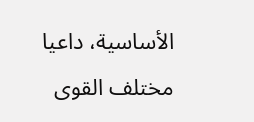الأساسية، داعيا مختلف القوى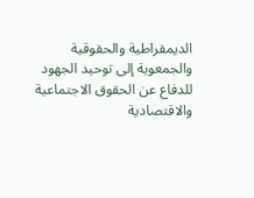الديمقراطية والحقوقية والجمعوية إلى توحيد الجهود للدفاع عن الحقوق الاجتماعية والاقتصادية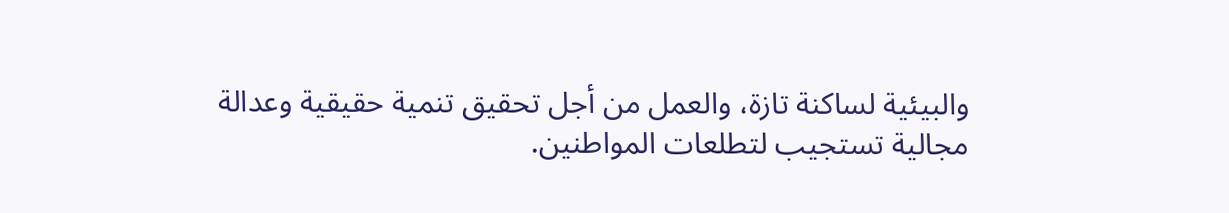والبيئية لساكنة تازة، والعمل من أجل تحقيق تنمية حقيقية وعدالة مجالية تستجيب لتطلعات المواطنين.